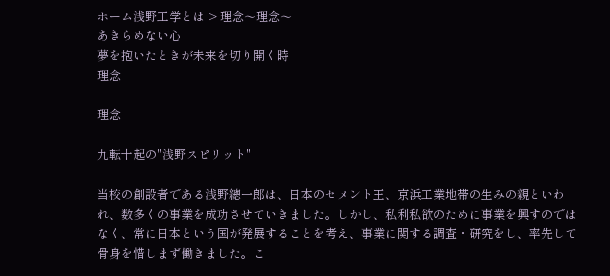ホーム浅野工学とは > 理念〜理念〜
あきらめない心
夢を抱いたときが未来を切り開く時
理念

理念

九転十起の"浅野スピリット"

当校の創設者である浅野總一郎は、日本のセメント王、京浜工業地帯の生みの親といわれ、数多くの事業を成功させていきました。しかし、私利私欲のために事業を興すのではなく、常に日本という国が発展することを考え、事業に関する調査・研究をし、率先して骨身を惜しまず働きました。こ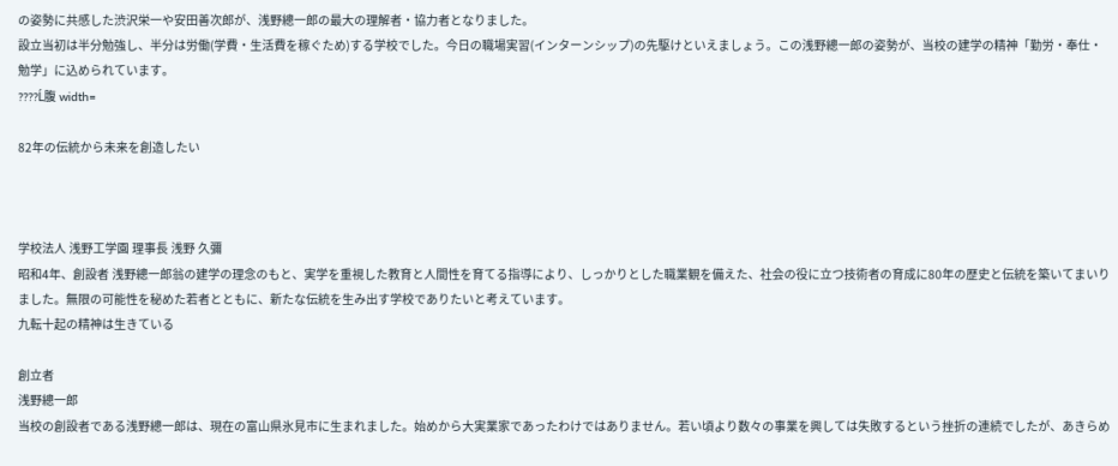の姿勢に共感した渋沢栄一や安田善次郎が、浅野總一郎の最大の理解者・協力者となりました。
設立当初は半分勉強し、半分は労働(学費・生活費を稼ぐため)する学校でした。今日の職場実習(インターンシップ)の先駆けといえましょう。この浅野總一郎の姿勢が、当校の建学の精神「勤労・奉仕・勉学」に込められています。
????Ĺ腹 width=

82年の伝統から未来を創造したい



学校法人 浅野工学園 理事長 浅野 久彌
昭和4年、創設者 浅野總一郎翁の建学の理念のもと、実学を重視した教育と人間性を育てる指導により、しっかりとした職業観を備えた、社会の役に立つ技術者の育成に80年の歴史と伝統を築いてまいりました。無限の可能性を秘めた若者とともに、新たな伝統を生み出す学校でありたいと考えています。
九転十起の精神は生きている

創立者
浅野總一郎
当校の創設者である浅野總一郎は、現在の富山県氷見市に生まれました。始めから大実業家であったわけではありません。若い頃より数々の事業を興しては失敗するという挫折の連続でしたが、あきらめ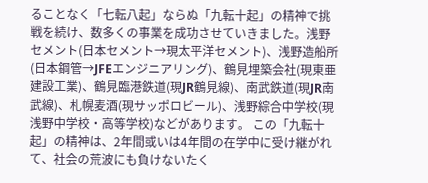ることなく「七転八起」ならぬ「九転十起」の精神で挑戦を続け、数多くの事業を成功させていきました。浅野セメント(日本セメント→現太平洋セメント)、浅野造船所(日本鋼管→JFEエンジニアリング)、鶴見埋築会社(現東亜建設工業)、鶴見臨港鉄道(現JR鶴見線)、南武鉄道(現JR南武線)、札幌麦酒(現サッポロビール)、浅野綜合中学校(現浅野中学校・高等学校)などがあります。 この「九転十起」の精神は、2年間或いは4年間の在学中に受け継がれて、社会の荒波にも負けないたく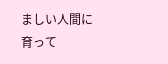ましい人間に育って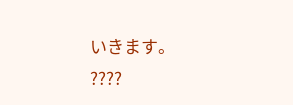いきます。
????